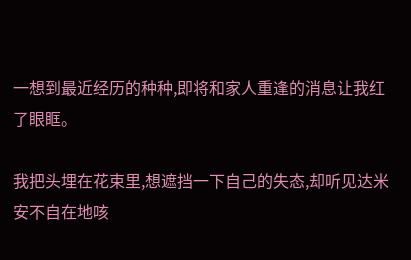一想到最近经历的种种,即将和家人重逢的消息让我红了眼眶。

我把头埋在花束里,想遮挡一下自己的失态,却听见达米安不自在地咳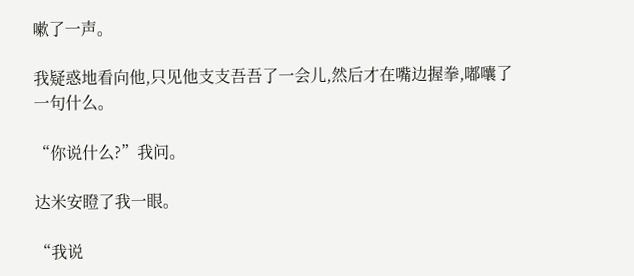嗽了一声。

我疑惑地看向他,只见他支支吾吾了一会儿,然后才在嘴边握拳,嘟囔了一句什么。

“你说什么?”我问。

达米安瞪了我一眼。

“我说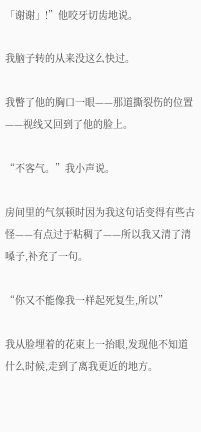「谢谢」!”他咬牙切齿地说。

我脑子转的从来没这么快过。

我瞥了他的胸口一眼——那道撕裂伤的位置——视线又回到了他的脸上。

“不客气。”我小声说。

房间里的气氛顿时因为我这句话变得有些古怪——有点过于粘稠了——所以我又清了清嗓子,补充了一句。

“你又不能像我一样起死复生,所以”

我从脸埋着的花束上一抬眼,发现他不知道什么时候,走到了离我更近的地方。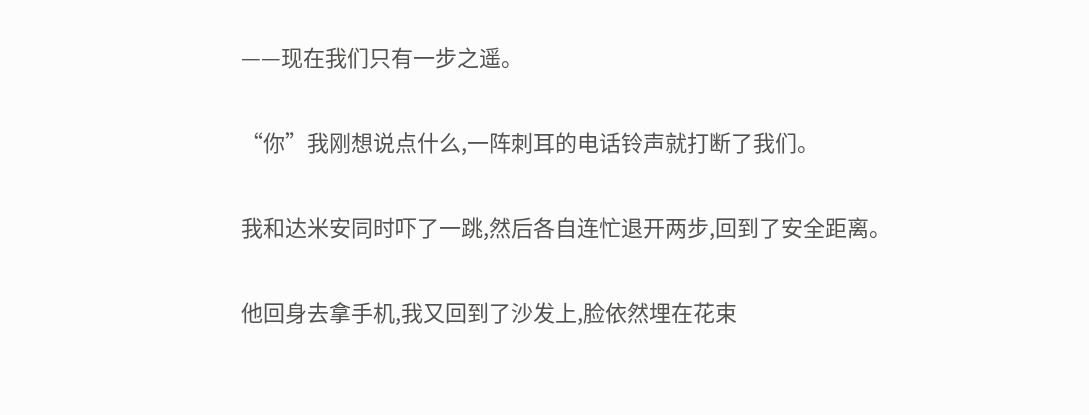——现在我们只有一步之遥。

“你”我刚想说点什么,一阵刺耳的电话铃声就打断了我们。

我和达米安同时吓了一跳,然后各自连忙退开两步,回到了安全距离。

他回身去拿手机,我又回到了沙发上,脸依然埋在花束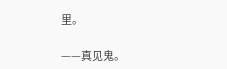里。

——真见鬼。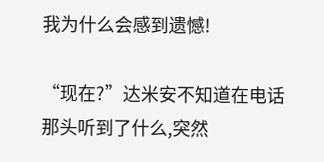我为什么会感到遗憾!

“现在?”达米安不知道在电话那头听到了什么,突然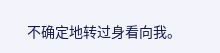不确定地转过身看向我。